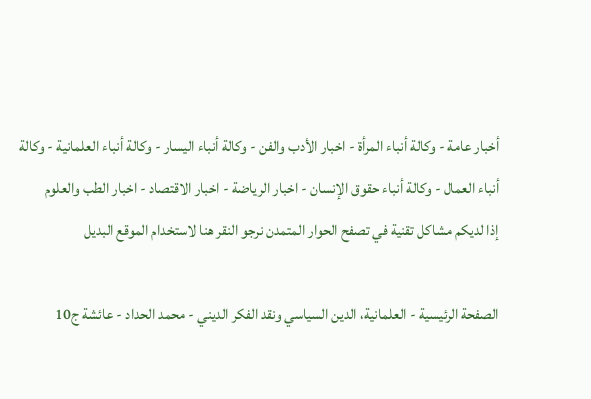أخبار عامة - وكالة أنباء المرأة - اخبار الأدب والفن - وكالة أنباء اليسار - وكالة أنباء العلمانية - وكالة أنباء العمال - وكالة أنباء حقوق الإنسان - اخبار الرياضة - اخبار الاقتصاد - اخبار الطب والعلوم
إذا لديكم مشاكل تقنية في تصفح الحوار المتمدن نرجو النقر هنا لاستخدام الموقع البديل

الصفحة الرئيسية - العلمانية، الدين السياسي ونقد الفكر الديني - محمد الحداد - عائشة ج10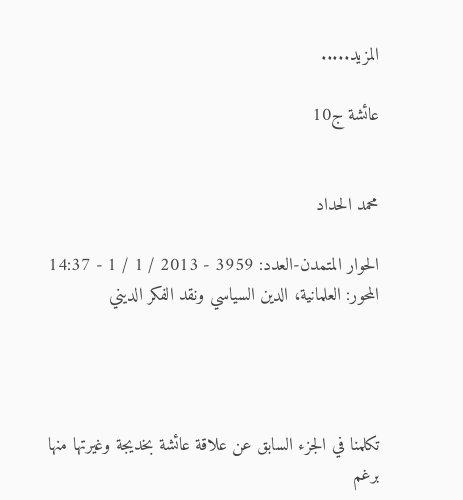المزيد.....

عائشة ج10


محمد الحداد

الحوار المتمدن-العدد: 3959 - 2013 / 1 / 1 - 14:37
المحور: العلمانية، الدين السياسي ونقد الفكر الديني




تكلمنا في الجزء السابق عن علاقة عائشة بخديجة وغيرتها منها برغم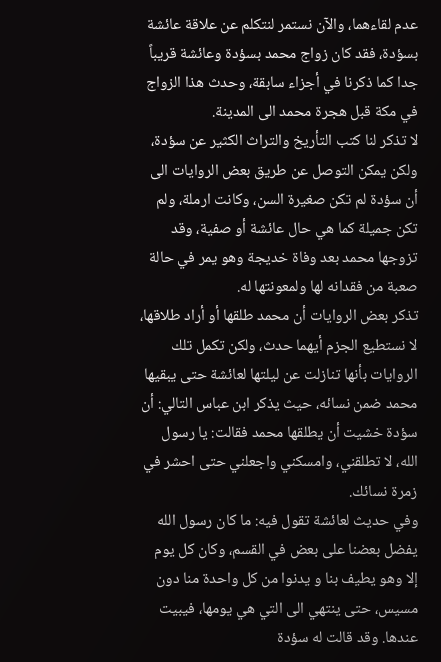عدم لقاءهما، والآن نستمر لنتكلم عن علاقة عائشة بسؤدة، فقد كان زواج محمد بسؤدة وعائشة قريباً جدا كما ذكرنا في أجزاء سابقة، وحدث هذا الزواج في مكة قبل هجرة محمد الى المدينة.
لا تذكر لنا كتب التأريخ والتراث الكثير عن سؤدة، ولكن يمكن التوصل عن طريق بعض الروايات الى أن سؤدة لم تكن صغيرة السن، وكانت ارملة، ولم تكن جميلة كما هي حال عائشة أو صفية، وقد تزوجها محمد بعد وفاة خديجة وهو يمر في حالة صعبة من فقدانه لها ولمعونتها له.
تذكر بعض الروايات أن محمد طلقها أو أراد طلاقها، لا نستطيع الجزم أيهما حدث، ولكن تكمل تلك الروايات بأنها تنازلت عن ليلتها لعائشة حتى يبقيها محمد ضمن نسائه، حيث يذكر ابن عباس التالي: أن سؤدة خشيت أن يطلقها محمد فقالت: يا رسول الله، لا تطلقني، وامسكني واجعلني حتى احشر في زمرة نسائك.
وفي حديث لعائشة تقول فيه: ما كان رسول الله يفضل بعضنا على بعض في القسم، وكان كل يوم إلا وهو يطيف بنا و يدنوا من كل واحدة منا دون مسيس، حتى ينتهي الى التي هي يومها، فيبيت عندها. وقد قالت له سؤدة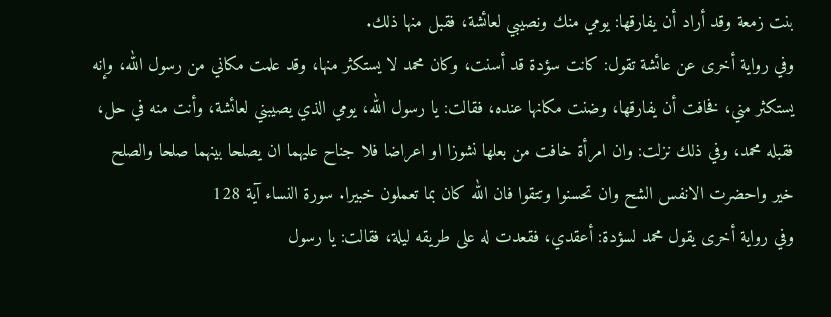بنت زمعة وقد أراد أن يفارقها: يومي منك ونصيبي لعائشة، فقبل منها ذلك.
وفي رواية أخرى عن عائشة تقول: كانت سؤدة قد أسنت، وكان محمد لا يستكثر منها، وقد علمت مكاني من رسول الله، وإنه يستكثر مني، فخافت أن يفارقها، وضنت مكانها عنده، فقالت: يا رسول الله، يومي الذي يصيبني لعائشة، وأنت منه في حل، فقبله محمد، وفي ذلك نزلت: وان امرأة خافت من بعلها نشوزا او اعراضا فلا جناح عليهما ان يصلحا بينهما صلحا والصلح خير واحضرت الانفس الشح وان تحسنوا وتتقوا فان الله كان بما تعملون خبيرا. سورة النساء آية 128
وفي رواية أخرى يقول محمد لسؤدة: أعقدي، فقعدت له على طريقه ليلة، فقالت: يا رسول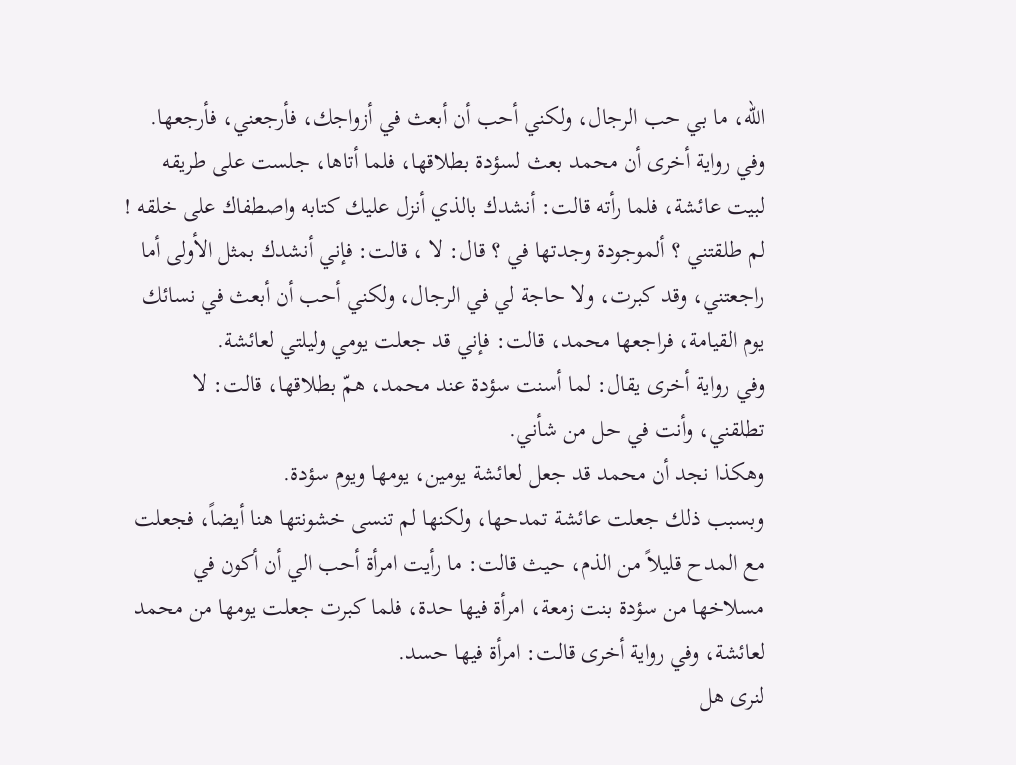الله، ما بي حب الرجال، ولكني أحب أن أبعث في أزواجك، فأرجعني، فأرجعها.
وفي رواية أخرى أن محمد بعث لسؤدة بطلاقها، فلما أتاها، جلست على طريقه لبيت عائشة، فلما رأته قالت: أنشدك بالذي أنزل عليك كتابه واصطفاك على خلقه ! لم طلقتني ؟ ألموجودة وجدتها في ؟ قال: لا ، قالت: فإني أنشدك بمثل الأولى أما راجعتني، وقد كبرت، ولا حاجة لي في الرجال، ولكني أحب أن أبعث في نسائك يوم القيامة، فراجعها محمد، قالت: فإني قد جعلت يومي وليلتي لعائشة.
وفي رواية أخرى يقال: لما أسنت سؤدة عند محمد، همّ بطلاقها، قالت: لا تطلقني، وأنت في حل من شأني.
وهكذا نجد أن محمد قد جعل لعائشة يومين، يومها ويوم سؤدة.
وبسبب ذلك جعلت عائشة تمدحها، ولكنها لم تنسى خشونتها هنا أيضاً، فجعلت مع المدح قليلاً من الذم، حيث قالت: ما رأيت امرأة أحب الي أن أكون في مسلاخها من سؤدة بنت زمعة، امرأة فيها حدة، فلما كبرت جعلت يومها من محمد لعائشة، وفي رواية أخرى قالت: امرأة فيها حسد.
لنرى هل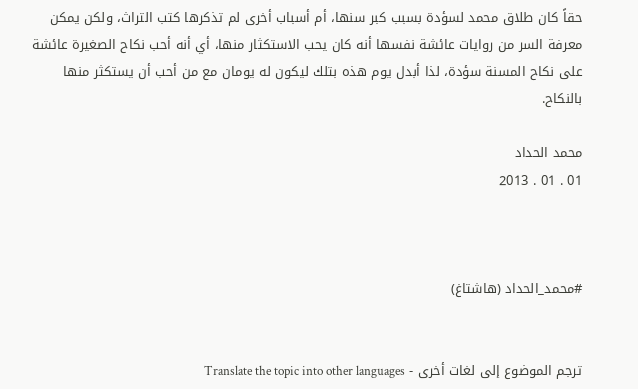حقاً كان طلاق محمد لسؤدة بسبب كبر سنها، أم أسباب أخرى لم تذكرها كتب التراث، ولكن يمكن معرفة السر من روايات عائشة نفسها أنه كان يحب الاستكثار منها، أي أنه أحب نكاح الصغيرة عائشة على نكاح المسنة سؤدة، لذا أبدل يوم هذه بتلك ليكون له يومان مع من أحب أن يستكثر منها بالنكاح.

محمد الحداد
01 . 01 . 2013



#محمد_الحداد (هاشتاغ)


ترجم الموضوع إلى لغات أخرى - Translate the topic into other languages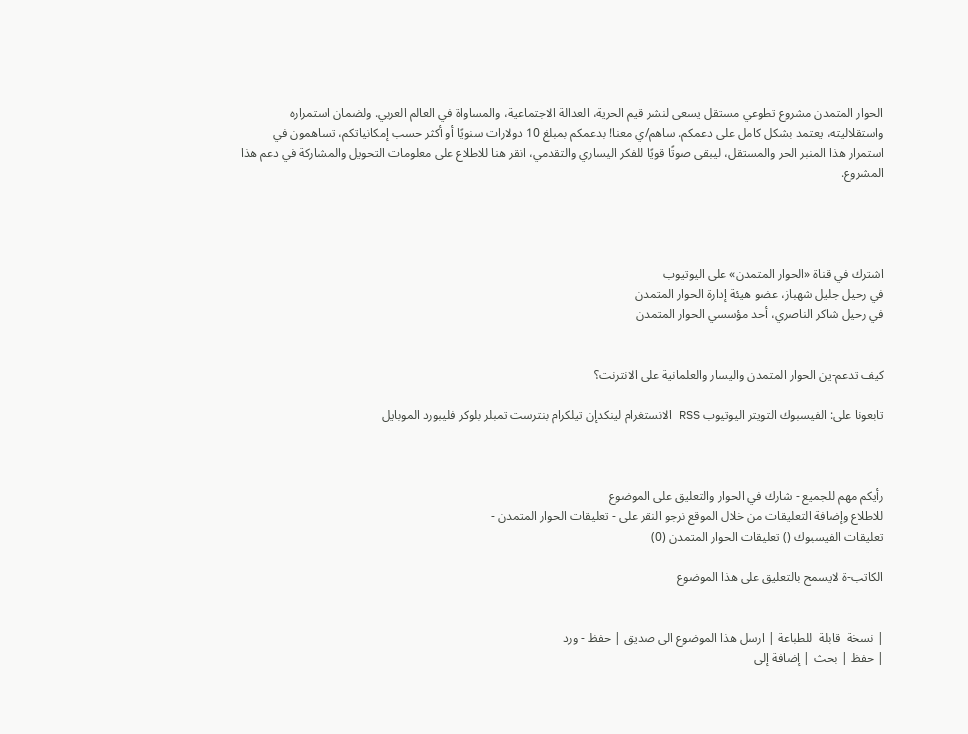الحوار المتمدن مشروع تطوعي مستقل يسعى لنشر قيم الحرية، العدالة الاجتماعية، والمساواة في العالم العربي. ولضمان استمراره واستقلاليته، يعتمد بشكل كامل على دعمكم. ساهم/ي معنا! بدعمكم بمبلغ 10 دولارات سنويًا أو أكثر حسب إمكانياتكم، تساهمون في استمرار هذا المنبر الحر والمستقل، ليبقى صوتًا قويًا للفكر اليساري والتقدمي، انقر هنا للاطلاع على معلومات التحويل والمشاركة في دعم هذا المشروع.




اشترك في قناة «الحوار المتمدن» على اليوتيوب
في رحيل جليل شهباز، عضو هيئة إدارة الحوار المتمدن
في رحيل شاكر الناصري، أحد مؤسسي الحوار المتمدن


كيف تدعم-ين الحوار المتمدن واليسار والعلمانية على الانترنت؟

تابعونا على: الفيسبوك التويتر اليوتيوب RSS الانستغرام لينكدإن تيلكرام بنترست تمبلر بلوكر فليبورد الموبايل



رأيكم مهم للجميع - شارك في الحوار والتعليق على الموضوع
للاطلاع وإضافة التعليقات من خلال الموقع نرجو النقر على - تعليقات الحوار المتمدن -
تعليقات الفيسبوك () تعليقات الحوار المتمدن (0)

الكاتب-ة لايسمح بالتعليق على هذا الموضوع


| نسخة  قابلة  للطباعة | ارسل هذا الموضوع الى صديق | حفظ - ورد
| حفظ | بحث | إضافة إلى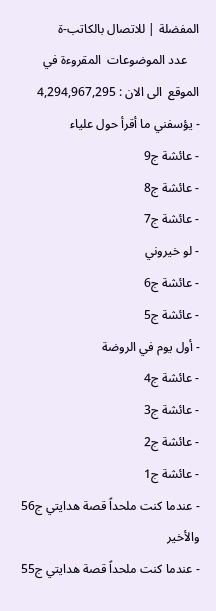المفضلة | للاتصال بالكاتب-ة
    عدد الموضوعات  المقروءة في الموقع  الى الان : 4,294,967,295
- يؤسفني ما أقرأ حول علياء
- عائشة ج9
- عائشة ج8
- عائشة ج7
- لو خيروني
- عائشة ج6
- عائشة ج5
- أول يوم في الروضة
- عائشة ج4
- عائشة ج3
- عائشة ج2
- عائشة ج1
- عندما كنت ملحداً قصة هدايتي ج56 والأخير
- عندما كنت ملحداً قصة هدايتي ج55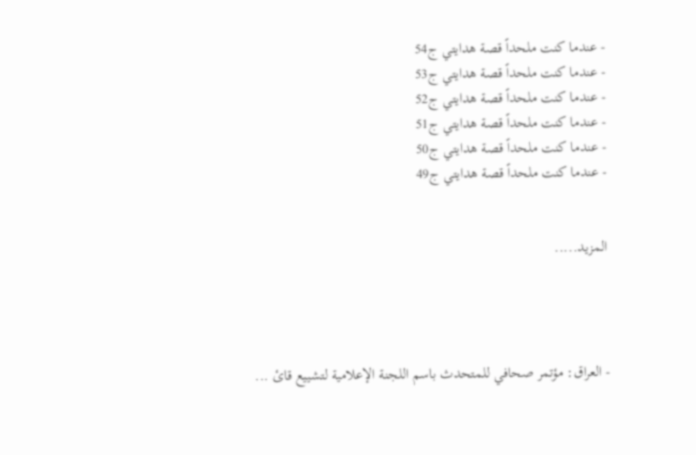- عندما كنت ملحداً قصة هدايتي ج54
- عندما كنت ملحداً قصة هدايتي ج53
- عندما كنت ملحداً قصة هدايتي ج52
- عندما كنت ملحداً قصة هدايتي ج51
- عندما كنت ملحداً قصة هدايتي ج50
- عندما كنت ملحداً قصة هدايتي ج49


المزيد.....




- العراق: مؤتمر صحافي للمتحدث باسم اللجنة الإعلامية لتشييع قائ ...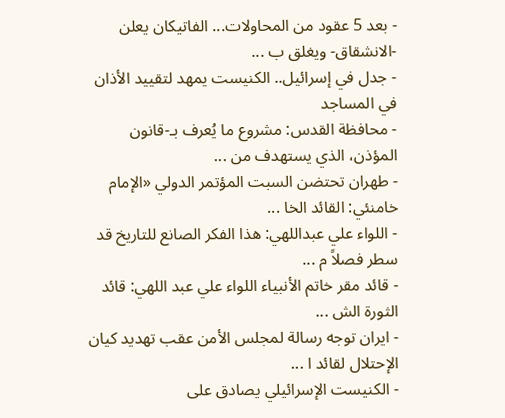- بعد 5 عقود من المحاولات... الفاتيكان يعلن -الانشقاق- ويغلق ب ...
- جدل في إسرائيل.. الكنيست يمهد لتقييد الأذان في المساجد
- محافظة القدس: مشروع ما يُعرف بـ-قانون المؤذن، الذي يستهدف من ...
- طهران تحتضن السبت المؤتمر الدولي «الإمام خامنئي: القائد الخا ...
- اللواء علي عبداللهي: هذا الفكر الصانع للتاريخ قد سطر فصلاً م ...
- قائد مقر خاتم الأنبياء اللواء علي عبد اللهي: قائد الثورة الش ...
- ايران توجه رسالة لمجلس الأمن عقب تهديد كيان الإحتلال لقائد ا ...
- الكنيست الإسرائيلي يصادق على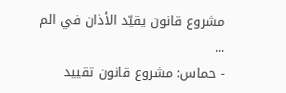مشروع قانون يقيّد الأذان في الم ...
- حماس: مشروع قانون تقييد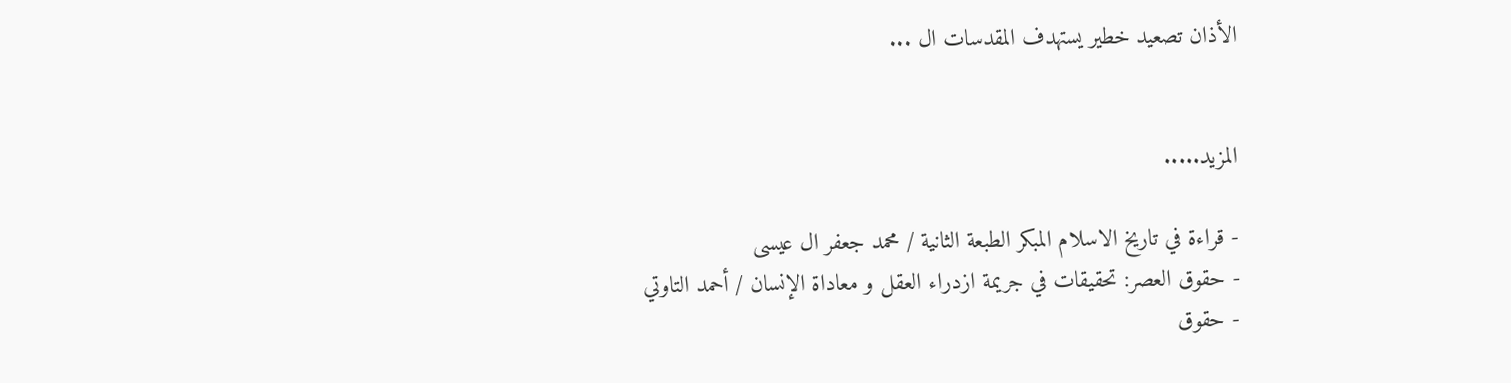الأذان تصعيد خطير يستهدف المقدسات ال ...


المزيد.....

- قراءة في تاريخ الاسلام المبكر الطبعة الثانية / محمد جعفر ال عيسى
- حقوق العصر: تحقيقات في جريمة ازدراء العقل و معاداة الإنسان / أحمد التاوتي
- حقوق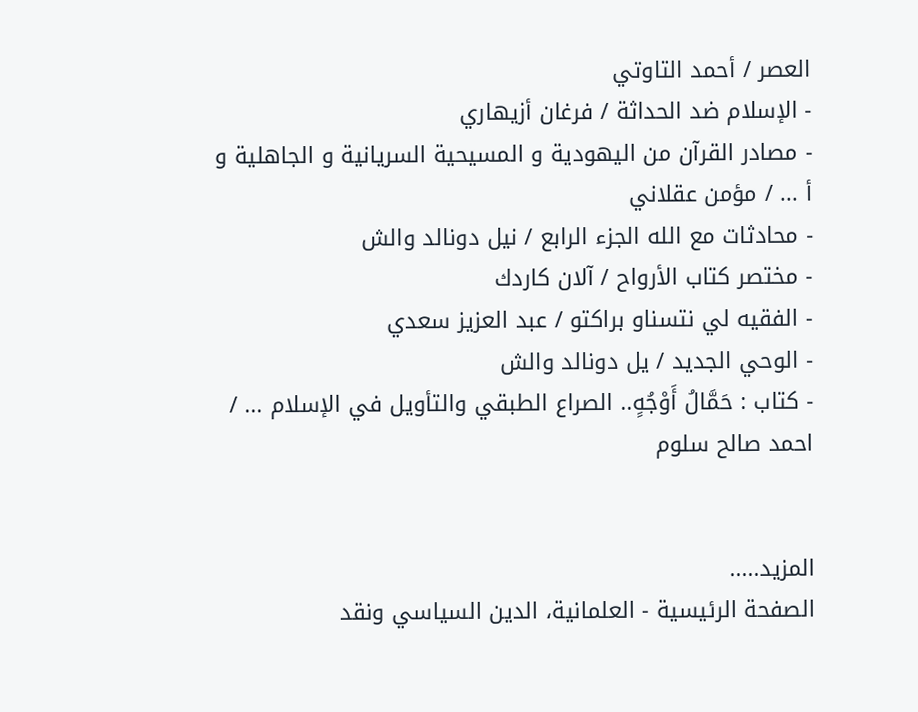العصر / أحمد التاوتي
- الإسلام ضد الحداثة / فرغان أزيهاري
- مصادر القرآن من اليهودية و المسيحية السريانية و الجاهلية و أ ... / مؤمن عقلاني
- محادثات مع الله الجزء الرابع / نيل دونالد والش
- مختصر كتاب الأرواح / آلان كاردك
- الفقيه لي نتسناو براكتو / عبد العزيز سعدي
- الوحي الجديد / يل دونالد والش
- كتاب : حَمَّالُ أَوْجُهٍ.. الصراع الطبقي والتأويل في الإسلام ... / احمد صالح سلوم


المزيد.....
الصفحة الرئيسية - العلمانية، الدين السياسي ونقد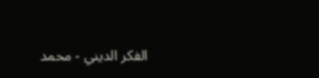الفكر الديني - محمد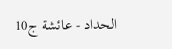الحداد - عائشة ج10